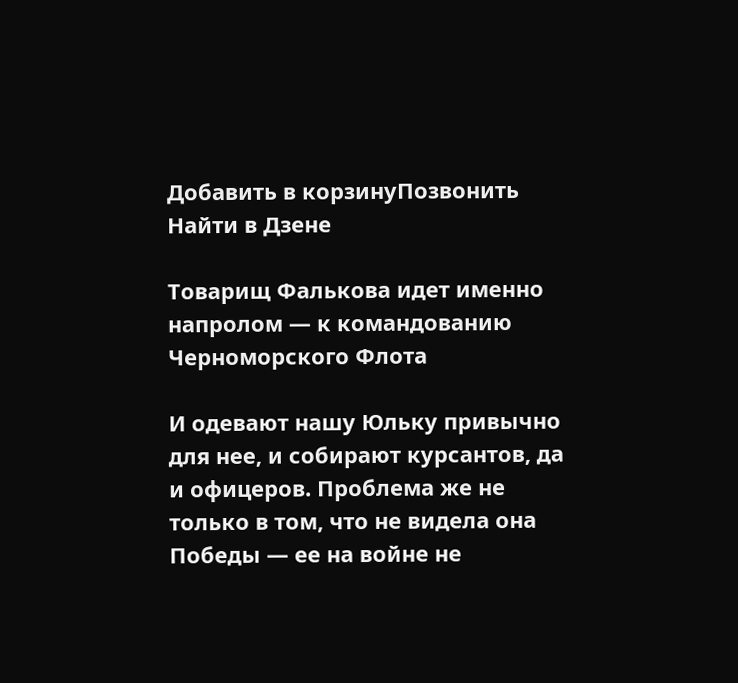Добавить в корзинуПозвонить
Найти в Дзене

Товарищ Фалькова идет именно напролом — к командованию Черноморского Флота

И одевают нашу Юльку привычно для нее, и собирают курсантов, да и офицеров. Проблема же не только в том, что не видела она Победы — ее на войне не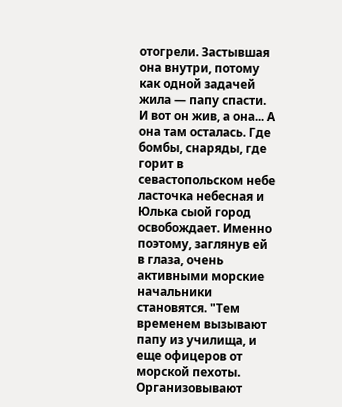отогрели. Застывшая она внутри, потому как одной задачей жила — папу спасти. И вот он жив, а она... А она там осталась. Где бомбы, снаряды, где горит в севастопольском небе ласточка небесная и Юлька сыой город освобождает. Именно поэтому, заглянув ей в глаза, очень активными морские начальники становятся. "Тем временем вызывают папу из училища, и еще офицеров от морской пехоты. Организовывают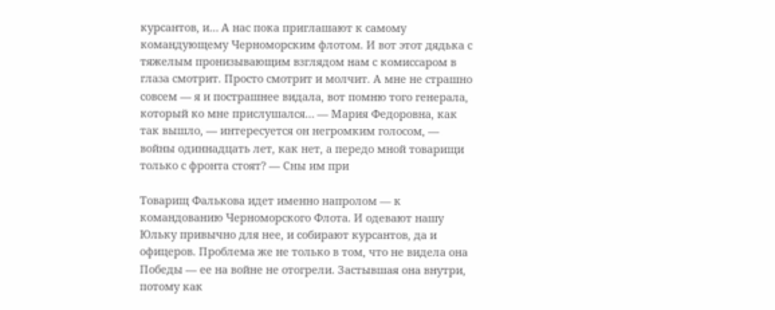курсантов, и… А нас пока приглашают к самому командующему Черноморским флотом. И вот этот дядька с тяжелым пронизывающим взглядом нам с комиссаром в глаза смотрит. Просто смотрит и молчит. А мне не страшно совсем — я и пострашнее видала, вот помню того генерала, который ко мне прислушался… — Мария Федоровна, как так вышло, — интересуется он негромким голосом, — войны одиннадцать лет, как нет, а передо мной товарищи только с фронта стоят? — Сны им при

Товарищ Фалькова идет именно напролом — к командованию Черноморского Флота. И одевают нашу Юльку привычно для нее, и собирают курсантов, да и офицеров. Проблема же не только в том, что не видела она Победы — ее на войне не отогрели. Застывшая она внутри, потому как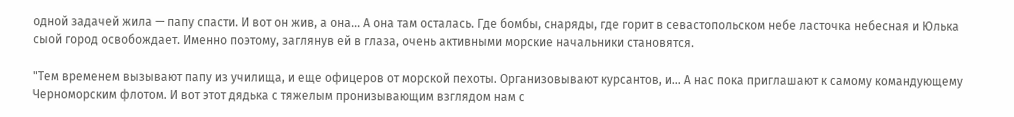одной задачей жила — папу спасти. И вот он жив, а она... А она там осталась. Где бомбы, снаряды, где горит в севастопольском небе ласточка небесная и Юлька сыой город освобождает. Именно поэтому, заглянув ей в глаза, очень активными морские начальники становятся.

"Тем временем вызывают папу из училища, и еще офицеров от морской пехоты. Организовывают курсантов, и… А нас пока приглашают к самому командующему Черноморским флотом. И вот этот дядька с тяжелым пронизывающим взглядом нам с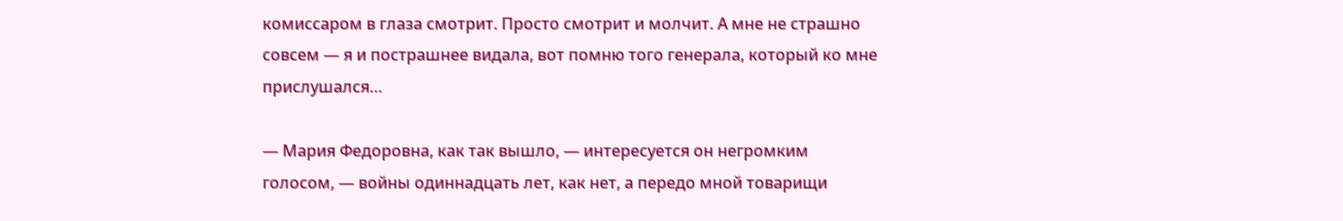комиссаром в глаза смотрит. Просто смотрит и молчит. А мне не страшно совсем — я и пострашнее видала, вот помню того генерала, который ко мне прислушался…

— Мария Федоровна, как так вышло, — интересуется он негромким голосом, — войны одиннадцать лет, как нет, а передо мной товарищи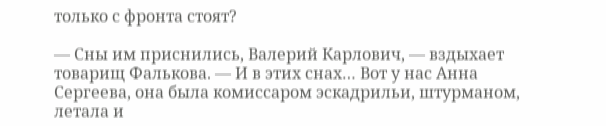только с фронта стоят?

— Сны им приснились, Валерий Карлович, — вздыхает товарищ Фалькова. — И в этих снах… Вот у нас Анна Сергеева, она была комиссаром эскадрильи, штурманом, летала и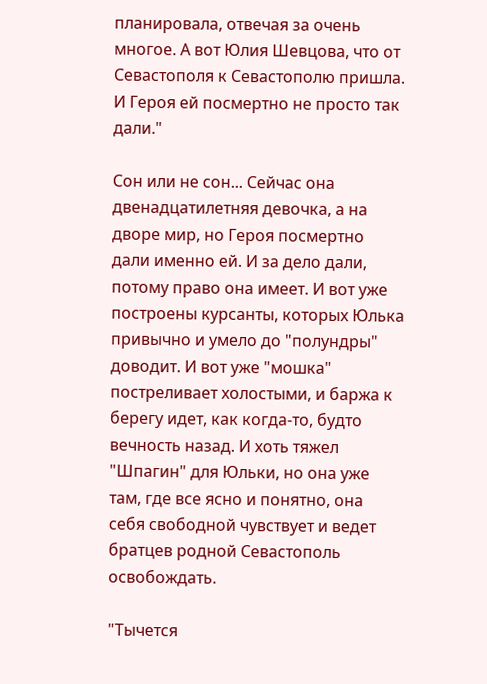планировала, отвечая за очень многое. А вот Юлия Шевцова, что от Севастополя к Севастополю пришла. И Героя ей посмертно не просто так дали."

Сон или не сон... Сейчас она двенадцатилетняя девочка, а на дворе мир, но Героя посмертно дали именно ей. И за дело дали, потому право она имеет. И вот уже построены курсанты, которых Юлька привычно и умело до "полундры" доводит. И вот уже "мошка" постреливает холостыми, и баржа к берегу идет, как когда-то, будто вечность назад. И хоть тяжел "Шпагин" для Юльки, но она уже там, где все ясно и понятно, она себя свободной чувствует и ведет братцев родной Севастополь освобождать.

"Тычется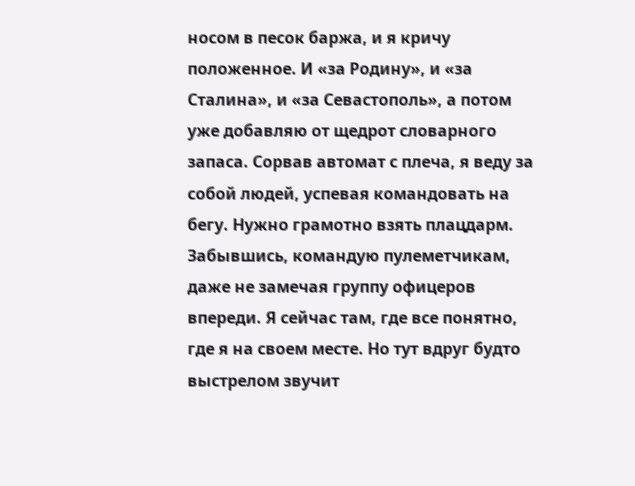носом в песок баржа, и я кричу положенное. И «за Родину», и «за Сталина», и «за Севастополь», а потом уже добавляю от щедрот словарного запаса. Сорвав автомат с плеча, я веду за собой людей, успевая командовать на бегу. Нужно грамотно взять плацдарм. Забывшись, командую пулеметчикам, даже не замечая группу офицеров впереди. Я сейчас там, где все понятно, где я на своем месте. Но тут вдруг будто выстрелом звучит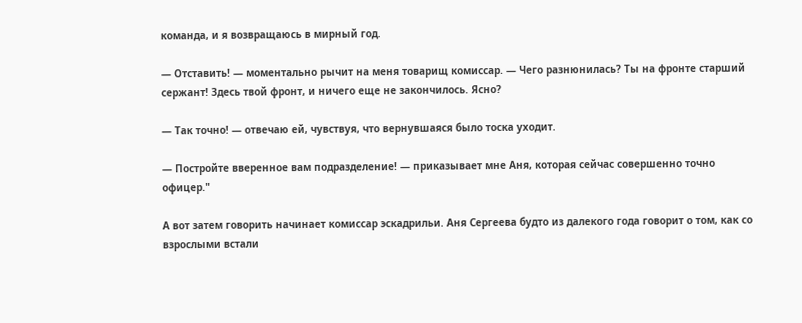команда, и я возвращаюсь в мирный год.

— Отставить! — моментально рычит на меня товарищ комиссар. — Чего разнюнилась? Ты на фронте старший сержант! Здесь твой фронт, и ничего еще не закончилось. Ясно?

— Так точно! — отвечаю ей, чувствуя, что вернувшаяся было тоска уходит.

— Постройте вверенное вам подразделение! — приказывает мне Аня, которая сейчас совершенно точно офицер."

А вот затем говорить начинает комиссар эскадрильи. Аня Сергеева будто из далекого года говорит о том, как со взрослыми встали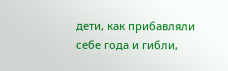дети, как прибавляли себе года и гибли,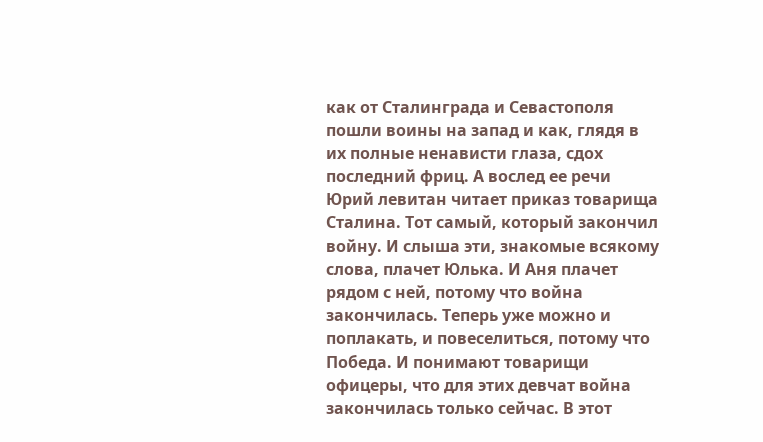как от Сталинграда и Севастополя пошли воины на запад и как, глядя в их полные ненависти глаза, сдох последний фриц. А вослед ее речи Юрий левитан читает приказ товарища Сталина. Тот самый, который закончил войну. И слыша эти, знакомые всякому слова, плачет Юлька. И Аня плачет рядом с ней, потому что война закончилась. Теперь уже можно и поплакать, и повеселиться, потому что Победа. И понимают товарищи офицеры, что для этих девчат война закончилась только сейчас. В этот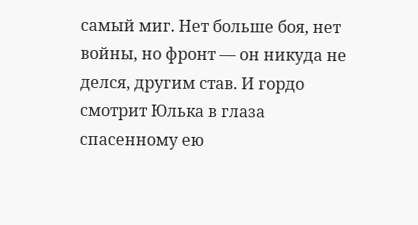самый миг. Нет больше боя, нет войны, но фронт — он никуда не делся, другим став. И гордо смотрит Юлька в глаза спасенному ею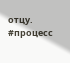отцу. #процесс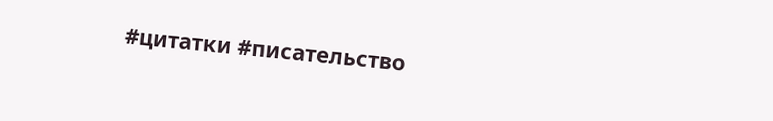#цитатки #писательство